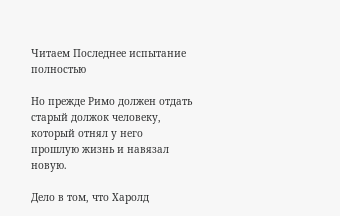Читаем Последнее испытание полностью

Но прежде Римо должен отдать старый должок человеку, который отнял у него прошлую жизнь и навязал новую.

Дело в том, что Харолд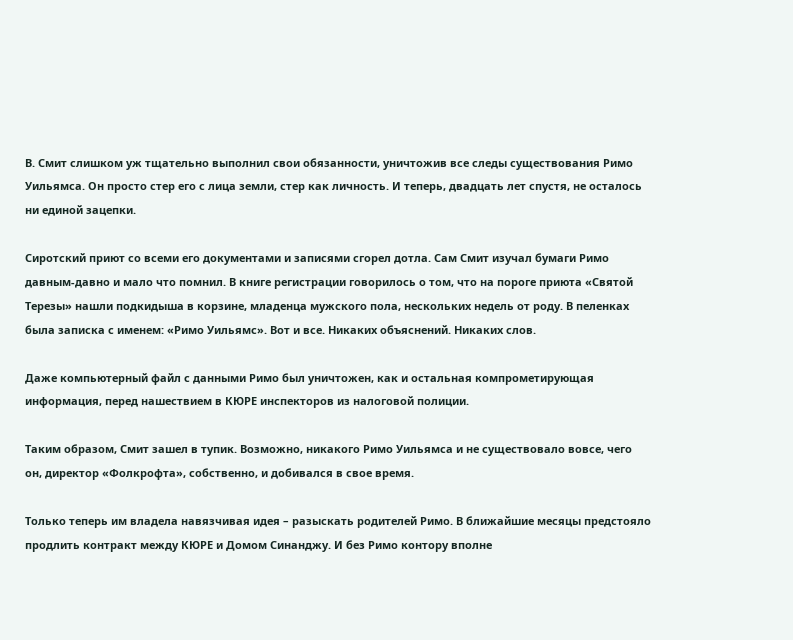В. Смит слишком уж тщательно выполнил свои обязанности, уничтожив все следы существования Римо Уильямса. Он просто стер его с лица земли, стер как личность. И теперь, двадцать лет спустя, не осталось ни единой зацепки.

Сиротский приют со всеми его документами и записями сгорел дотла. Сам Смит изучал бумаги Римо давным-давно и мало что помнил. В книге регистрации говорилось о том, что на пороге приюта «Святой Терезы» нашли подкидыша в корзине, младенца мужского пола, нескольких недель от роду. В пеленках была записка с именем: «Римо Уильямс». Вот и все. Никаких объяснений. Никаких слов.

Даже компьютерный файл с данными Римо был уничтожен, как и остальная компрометирующая информация, перед нашествием в КЮРЕ инспекторов из налоговой полиции.

Таким образом, Смит зашел в тупик. Возможно, никакого Римо Уильямса и не существовало вовсе, чего он, директор «Фолкрофта», собственно, и добивался в свое время.

Только теперь им владела навязчивая идея – разыскать родителей Римо. В ближайшие месяцы предстояло продлить контракт между КЮРЕ и Домом Синанджу. И без Римо контору вполне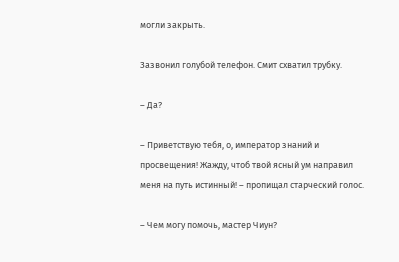могли закрыть.

Зазвонил голубой телефон. Смит схватил трубку.

– Да?

– Приветствую тебя, о, император знаний и просвещения! Жажду, чтоб твой ясный ум направил меня на путь истинный! – пропищал старческий голос.

– Чем могу помочь, мастер Чиун?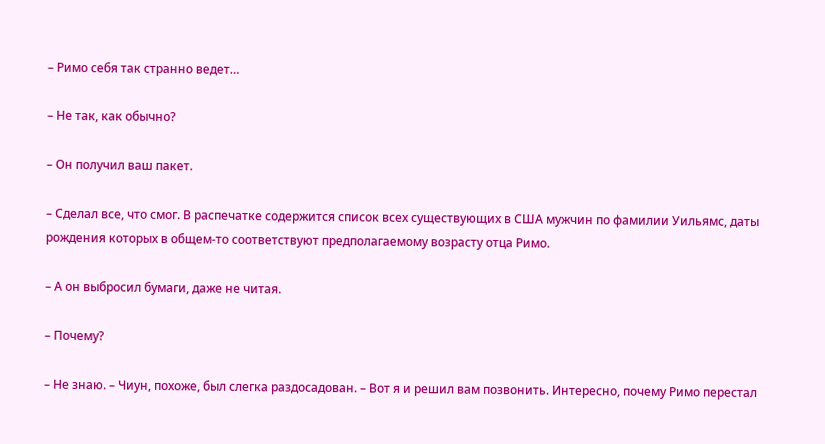– Римо себя так странно ведет…

– Не так, как обычно?

– Он получил ваш пакет.

– Сделал все, что смог. В распечатке содержится список всех существующих в США мужчин по фамилии Уильямс, даты рождения которых в общем-то соответствуют предполагаемому возрасту отца Римо.

– А он выбросил бумаги, даже не читая.

– Почему?

– Не знаю. – Чиун, похоже, был слегка раздосадован. – Вот я и решил вам позвонить. Интересно, почему Римо перестал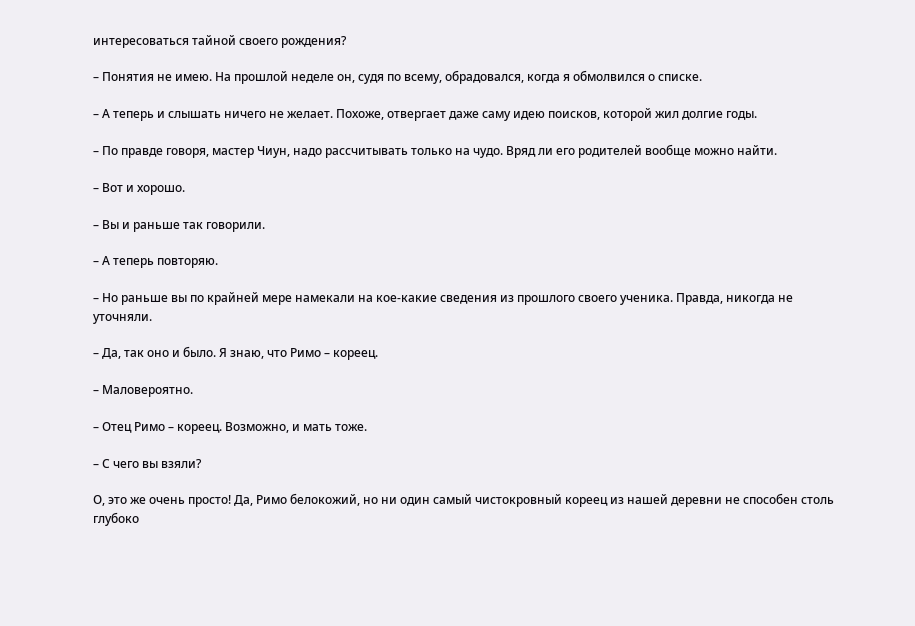интересоваться тайной своего рождения?

– Понятия не имею. На прошлой неделе он, судя по всему, обрадовался, когда я обмолвился о списке.

– А теперь и слышать ничего не желает. Похоже, отвергает даже саму идею поисков, которой жил долгие годы.

– По правде говоря, мастер Чиун, надо рассчитывать только на чудо. Вряд ли его родителей вообще можно найти.

– Вот и хорошо.

– Вы и раньше так говорили.

– А теперь повторяю.

– Но раньше вы по крайней мере намекали на кое-какие сведения из прошлого своего ученика. Правда, никогда не уточняли.

– Да, так оно и было. Я знаю, что Римо – кореец.

– Маловероятно.

– Отец Римо – кореец. Возможно, и мать тоже.

– С чего вы взяли?

О, это же очень просто! Да, Римо белокожий, но ни один самый чистокровный кореец из нашей деревни не способен столь глубоко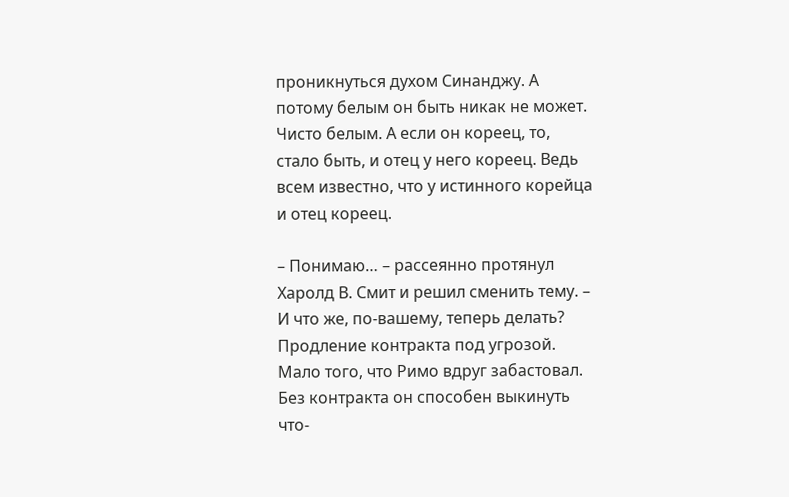проникнуться духом Синанджу. А потому белым он быть никак не может. Чисто белым. А если он кореец, то, стало быть, и отец у него кореец. Ведь всем известно, что у истинного корейца и отец кореец.

– Понимаю… – рассеянно протянул Харолд В. Смит и решил сменить тему. – И что же, по-вашему, теперь делать? Продление контракта под угрозой. Мало того, что Римо вдруг забастовал. Без контракта он способен выкинуть что-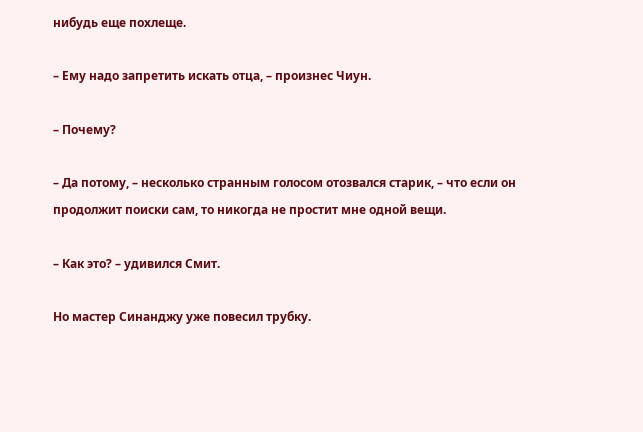нибудь еще похлеще.

– Ему надо запретить искать отца, – произнес Чиун.

– Почему?

– Да потому, – несколько странным голосом отозвался старик, – что если он продолжит поиски сам, то никогда не простит мне одной вещи.

– Как это? – удивился Смит.

Но мастер Синанджу уже повесил трубку.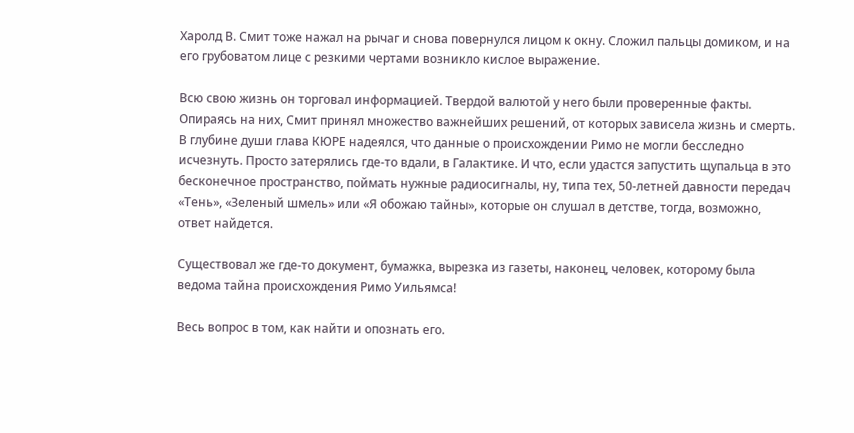Харолд В. Смит тоже нажал на рычаг и снова повернулся лицом к окну. Сложил пальцы домиком, и на его грубоватом лице с резкими чертами возникло кислое выражение.

Всю свою жизнь он торговал информацией. Твердой валютой у него были проверенные факты. Опираясь на них, Смит принял множество важнейших решений, от которых зависела жизнь и смерть. В глубине души глава КЮРЕ надеялся, что данные о происхождении Римо не могли бесследно исчезнуть. Просто затерялись где-то вдали, в Галактике. И что, если удастся запустить щупальца в это бесконечное пространство, поймать нужные радиосигналы, ну, типа тех, 50-летней давности передач «Тень», «Зеленый шмель» или «Я обожаю тайны», которые он слушал в детстве, тогда, возможно, ответ найдется.

Существовал же где-то документ, бумажка, вырезка из газеты, наконец, человек, которому была ведома тайна происхождения Римо Уильямса!

Весь вопрос в том, как найти и опознать его.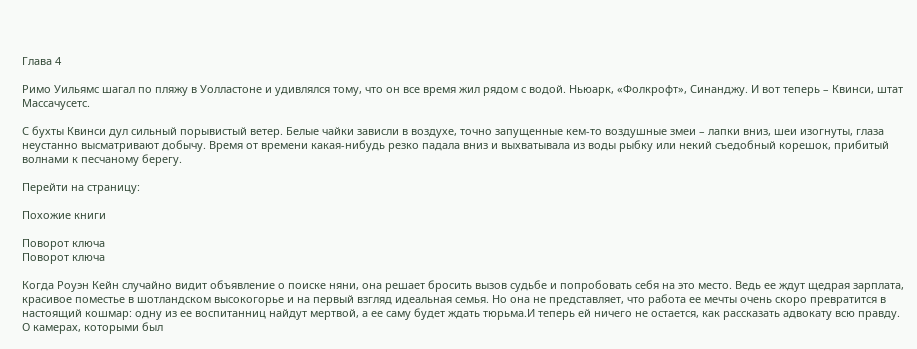Глава 4

Римо Уильямс шагал по пляжу в Уолластоне и удивлялся тому, что он все время жил рядом с водой. Ньюарк, «Фолкрофт», Синанджу. И вот теперь – Квинси, штат Массачусетс.

С бухты Квинси дул сильный порывистый ветер. Белые чайки зависли в воздухе, точно запущенные кем-то воздушные змеи – лапки вниз, шеи изогнуты, глаза неустанно высматривают добычу. Время от времени какая-нибудь резко падала вниз и выхватывала из воды рыбку или некий съедобный корешок, прибитый волнами к песчаному берегу.

Перейти на страницу:

Похожие книги

Поворот ключа
Поворот ключа

Когда Роуэн Кейн случайно видит объявление о поиске няни, она решает бросить вызов судьбе и попробовать себя на это место. Ведь ее ждут щедрая зарплата, красивое поместье в шотландском высокогорье и на первый взгляд идеальная семья. Но она не представляет, что работа ее мечты очень скоро превратится в настоящий кошмар: одну из ее воспитанниц найдут мертвой, а ее саму будет ждать тюрьма.И теперь ей ничего не остается, как рассказать адвокату всю правду. О камерах, которыми был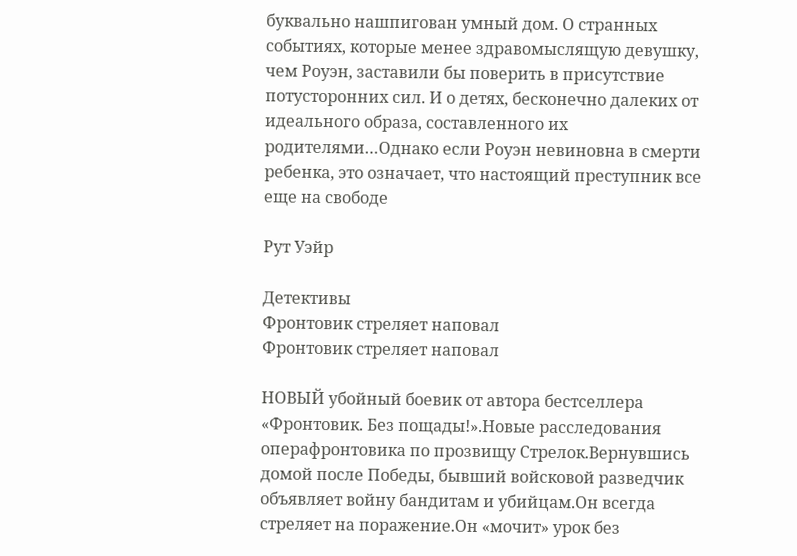буквально нашпигован умный дом. О странных событиях, которые менее здравомыслящую девушку, чем Роуэн, заставили бы поверить в присутствие потусторонних сил. И о детях, бесконечно далеких от идеального образа, составленного их родителями…Однако если Роуэн невиновна в смерти ребенка, это означает, что настоящий преступник все еще на свободе

Рут Уэйр

Детективы
Фронтовик стреляет наповал
Фронтовик стреляет наповал

НОВЫЙ убойный боевик от автора бестселлера «Фронтовик. Без пощады!».Новые расследования операфронтовика по прозвищу Стрелок.Вернувшись домой после Победы, бывший войсковой разведчик объявляет войну бандитам и убийцам.Он всегда стреляет на поражение.Он «мочит» урок без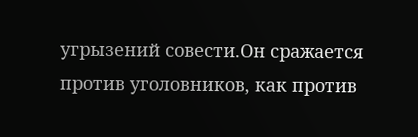угрызений совести.Он сражается против уголовников, как против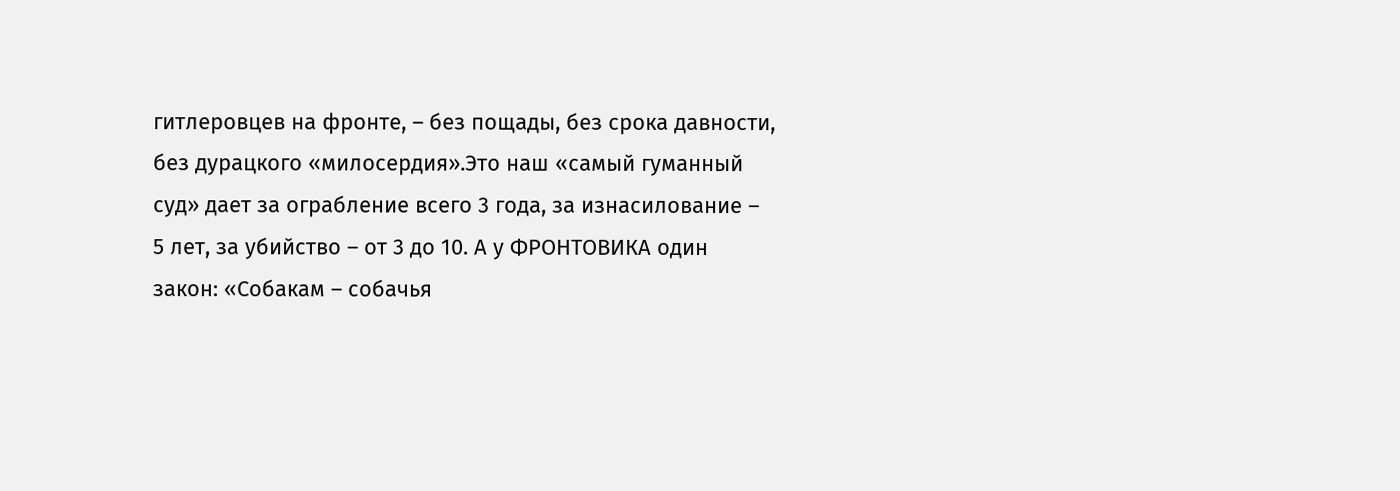гитлеровцев на фронте, – без пощады, без срока давности, без дурацкого «милосердия».Это наш «самый гуманный суд» дает за ограбление всего 3 года, за изнасилование – 5 лет, за убийство – от 3 до 10. А у ФРОНТОВИКА один закон: «Собакам – собачья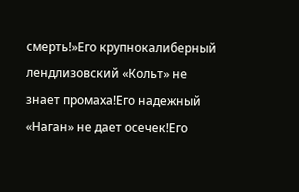смерть!»Его крупнокалиберный лендлизовский «Кольт» не знает промаха!Его надежный «Наган» не дает осечек!Его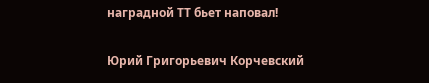наградной ТТ бьет наповал!

Юрий Григорьевич Корчевский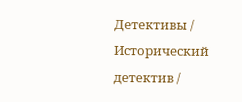Детективы / Исторический детектив /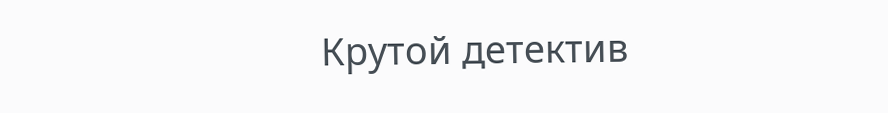Крутой детектив